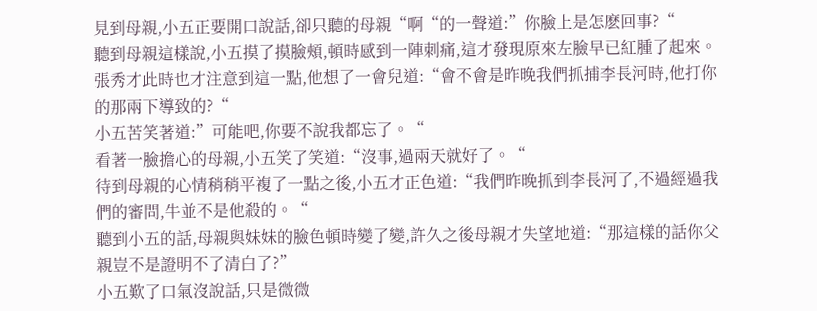見到母親,小五正要開口說話,卻只聽的母親“啊“的一聲道:”你臉上是怎麽回事?“
聽到母親這樣說,小五摸了摸臉頰,頓時感到一陣刺痛,這才發現原來左臉早已紅腫了起來。
張秀才此時也才注意到這一點,他想了一會兒道:“會不會是昨晚我們抓捕李長河時,他打你的那兩下導致的?“
小五苦笑著道:”可能吧,你要不說我都忘了。“
看著一臉擔心的母親,小五笑了笑道:“沒事,過兩天就好了。“
待到母親的心情稍稍平複了一點之後,小五才正色道:“我們昨晚抓到李長河了,不過經過我們的審問,牛並不是他殺的。“
聽到小五的話,母親與妹妹的臉色頓時變了變,許久之後母親才失望地道:“那這樣的話你父親豈不是證明不了清白了?”
小五歎了口氣沒說話,只是微微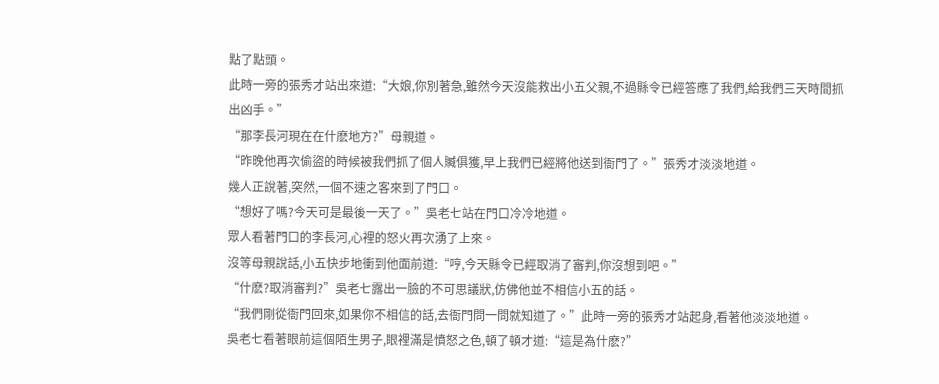點了點頭。
此時一旁的張秀才站出來道:“大娘,你別著急,雖然今天沒能救出小五父親,不過縣令已經答應了我們,給我們三天時間抓出凶手。”
“那李長河現在在什麽地方?”母親道。
“昨晚他再次偷盜的時候被我們抓了個人贓俱獲,早上我們已經將他送到衙門了。”張秀才淡淡地道。
幾人正說著,突然,一個不速之客來到了門口。
“想好了嗎?今天可是最後一天了。”吳老七站在門口冷冷地道。
眾人看著門口的李長河,心裡的怒火再次湧了上來。
沒等母親說話,小五快步地衝到他面前道:“哼,今天縣令已經取消了審判,你沒想到吧。”
“什麽?取消審判?”吳老七露出一臉的不可思議狀,仿佛他並不相信小五的話。
“我們剛從衙門回來,如果你不相信的話,去衙門問一問就知道了。”此時一旁的張秀才站起身,看著他淡淡地道。
吳老七看著眼前這個陌生男子,眼裡滿是憤怒之色,頓了頓才道:“這是為什麽?”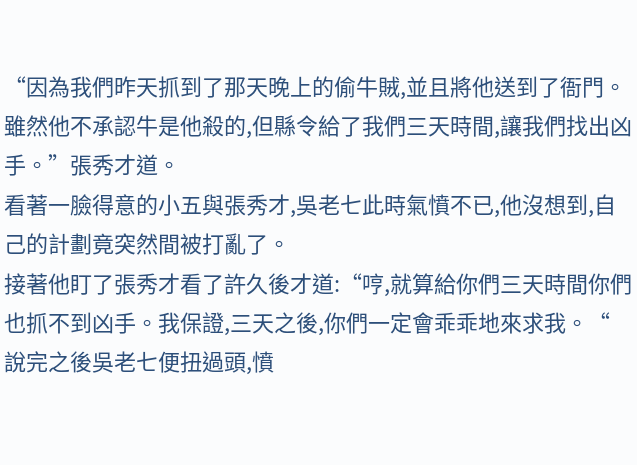“因為我們昨天抓到了那天晚上的偷牛賊,並且將他送到了衙門。雖然他不承認牛是他殺的,但縣令給了我們三天時間,讓我們找出凶手。”張秀才道。
看著一臉得意的小五與張秀才,吳老七此時氣憤不已,他沒想到,自己的計劃竟突然間被打亂了。
接著他盯了張秀才看了許久後才道:“哼,就算給你們三天時間你們也抓不到凶手。我保證,三天之後,你們一定會乖乖地來求我。“
說完之後吳老七便扭過頭,憤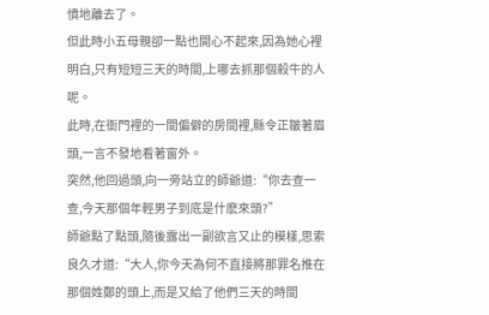憤地離去了。
但此時小五母親卻一點也開心不起來,因為她心裡明白,只有短短三天的時間,上哪去抓那個殺牛的人呢。
此時,在衙門裡的一間偏僻的房間裡,縣令正皺著眉頭,一言不發地看著窗外。
突然,他回過頭,向一旁站立的師爺道:“你去查一查,今天那個年輕男子到底是什麽來頭?”
師爺點了點頭,隨後露出一副欲言又止的模樣,思索良久才道:“大人,你今天為何不直接將那罪名推在那個姓鄭的頭上,而是又給了他們三天的時間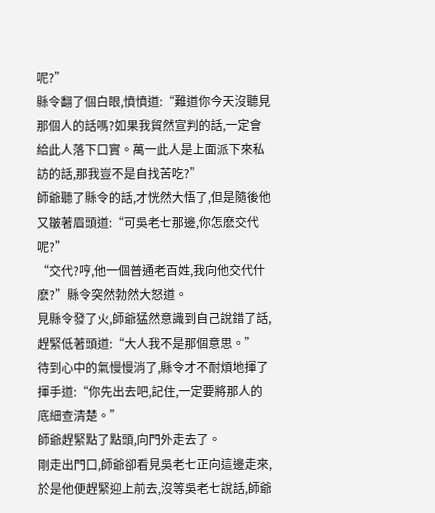呢?”
縣令翻了個白眼,憤憤道:“難道你今天沒聽見那個人的話嗎?如果我貿然宣判的話,一定會給此人落下口實。萬一此人是上面派下來私訪的話,那我豈不是自找苦吃?”
師爺聽了縣令的話,才恍然大悟了,但是隨後他又皺著眉頭道:“可吳老七那邊,你怎麽交代呢?”
“交代?哼,他一個普通老百姓,我向他交代什麽?”縣令突然勃然大怒道。
見縣令發了火,師爺猛然意識到自己說錯了話,趕緊低著頭道:“大人我不是那個意思。”
待到心中的氣慢慢消了,縣令才不耐煩地揮了揮手道:“你先出去吧,記住,一定要將那人的底細查清楚。”
師爺趕緊點了點頭,向門外走去了。
剛走出門口,師爺卻看見吳老七正向這邊走來,於是他便趕緊迎上前去,沒等吳老七說話,師爺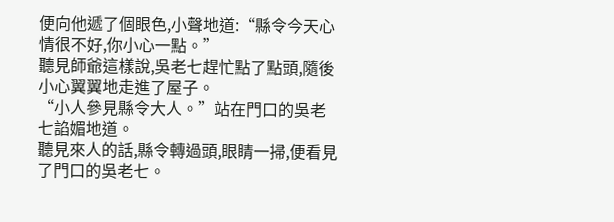便向他遞了個眼色,小聲地道:“縣令今天心情很不好,你小心一點。”
聽見師爺這樣說,吳老七趕忙點了點頭,隨後小心翼翼地走進了屋子。
“小人參見縣令大人。”站在門口的吳老七諂媚地道。
聽見來人的話,縣令轉過頭,眼睛一掃,便看見了門口的吳老七。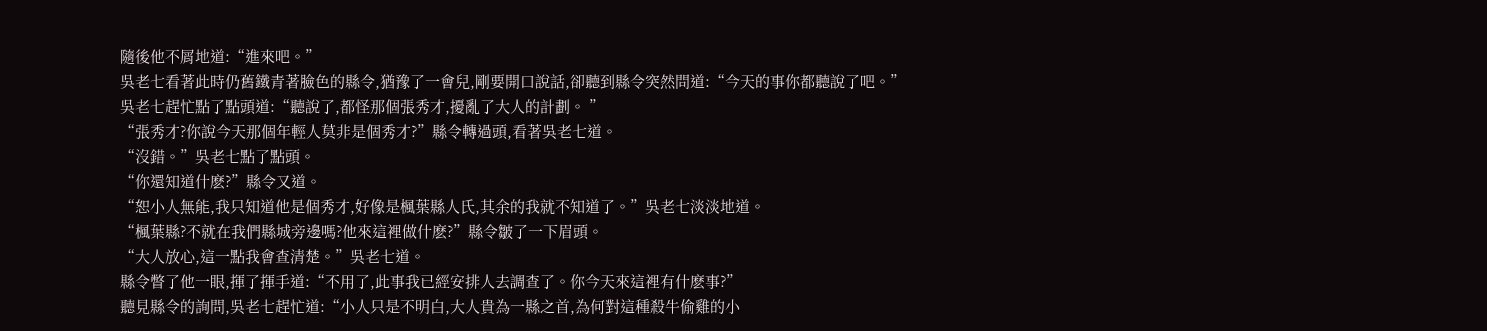隨後他不屑地道:“進來吧。”
吳老七看著此時仍舊鐵青著臉色的縣令,猶豫了一會兒,剛要開口說話,卻聽到縣令突然問道:“今天的事你都聽說了吧。”
吳老七趕忙點了點頭道:“聽說了,都怪那個張秀才,擾亂了大人的計劃。 ”
“張秀才?你說今天那個年輕人莫非是個秀才?”縣令轉過頭,看著吳老七道。
“沒錯。”吳老七點了點頭。
“你還知道什麽?”縣令又道。
“恕小人無能,我只知道他是個秀才,好像是楓葉縣人氏,其余的我就不知道了。”吳老七淡淡地道。
“楓葉縣?不就在我們縣城旁邊嗎?他來這裡做什麽?”縣令皺了一下眉頭。
“大人放心,這一點我會查清楚。”吳老七道。
縣令瞥了他一眼,揮了揮手道:“不用了,此事我已經安排人去調查了。你今天來這裡有什麽事?”
聽見縣令的詢問,吳老七趕忙道:“小人只是不明白,大人貴為一縣之首,為何對這種殺牛偷雞的小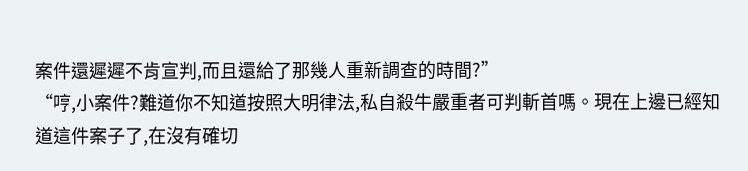案件還遲遲不肯宣判,而且還給了那幾人重新調查的時間?”
“哼,小案件?難道你不知道按照大明律法,私自殺牛嚴重者可判斬首嗎。現在上邊已經知道這件案子了,在沒有確切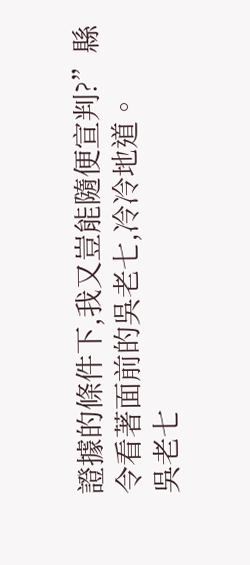證據的條件下,我又豈能隨便宣判?”縣令看著面前的吳老七,冷冷地道。
吳老七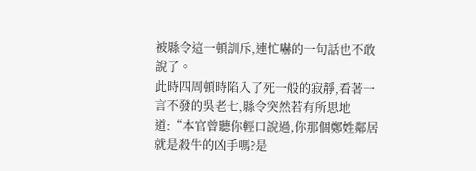被縣令這一頓訓斥,連忙嚇的一句話也不敢說了。
此時四周頓時陷入了死一般的寂靜,看著一言不發的吳老七,縣令突然若有所思地道:“本官曾聽你輕口說過,你那個鄭姓鄰居就是殺牛的凶手嗎?是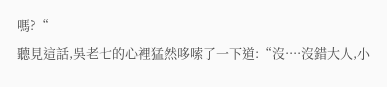嗎?“
聽見這話,吳老七的心裡猛然哆嗦了一下道:“沒····沒錯大人,小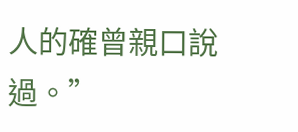人的確曾親口說過。”